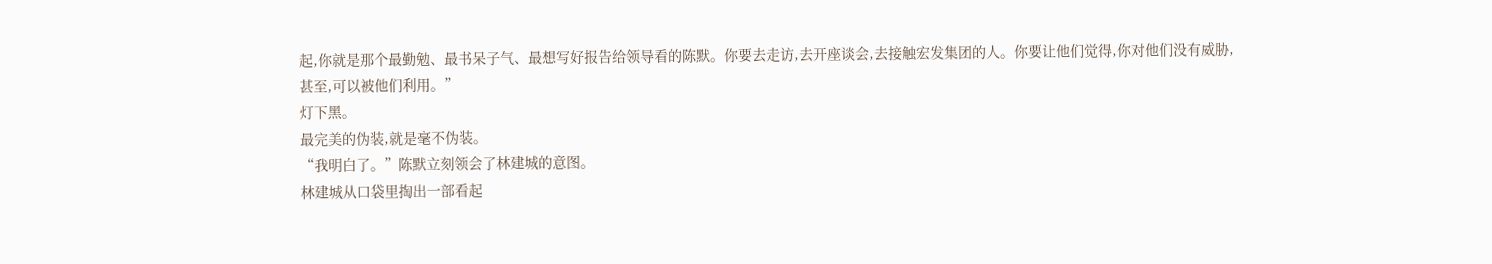起,你就是那个最勤勉、最书呆子气、最想写好报告给领导看的陈默。你要去走访,去开座谈会,去接触宏发集团的人。你要让他们觉得,你对他们没有威胁,甚至,可以被他们利用。”
灯下黑。
最完美的伪装,就是毫不伪装。
“我明白了。”陈默立刻领会了林建城的意图。
林建城从口袋里掏出一部看起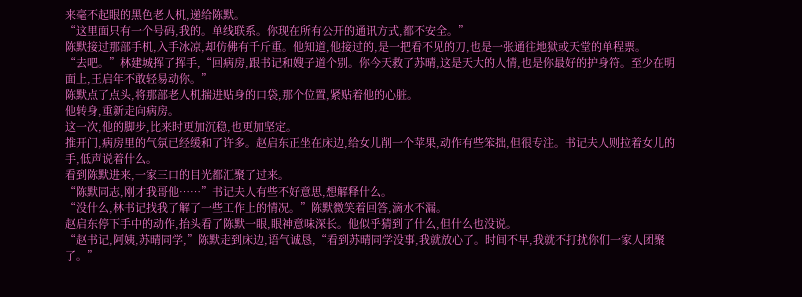来毫不起眼的黑色老人机,递给陈默。
“这里面只有一个号码,我的。单线联系。你现在所有公开的通讯方式,都不安全。”
陈默接过那部手机,入手冰凉,却仿佛有千斤重。他知道,他接过的,是一把看不见的刀,也是一张通往地狱或天堂的单程票。
“去吧。”林建城挥了挥手,“回病房,跟书记和嫂子道个别。你今天救了苏晴,这是天大的人情,也是你最好的护身符。至少在明面上,王启年不敢轻易动你。”
陈默点了点头,将那部老人机揣进贴身的口袋,那个位置,紧贴着他的心脏。
他转身,重新走向病房。
这一次,他的脚步,比来时更加沉稳,也更加坚定。
推开门,病房里的气氛已经缓和了许多。赵启东正坐在床边,给女儿削一个苹果,动作有些笨拙,但很专注。书记夫人则拉着女儿的手,低声说着什么。
看到陈默进来,一家三口的目光都汇聚了过来。
“陈默同志,刚才我哥他……”书记夫人有些不好意思,想解释什么。
“没什么,林书记找我了解了一些工作上的情况。”陈默微笑着回答,滴水不漏。
赵启东停下手中的动作,抬头看了陈默一眼,眼神意味深长。他似乎猜到了什么,但什么也没说。
“赵书记,阿姨,苏晴同学,”陈默走到床边,语气诚恳,“看到苏晴同学没事,我就放心了。时间不早,我就不打扰你们一家人团聚了。”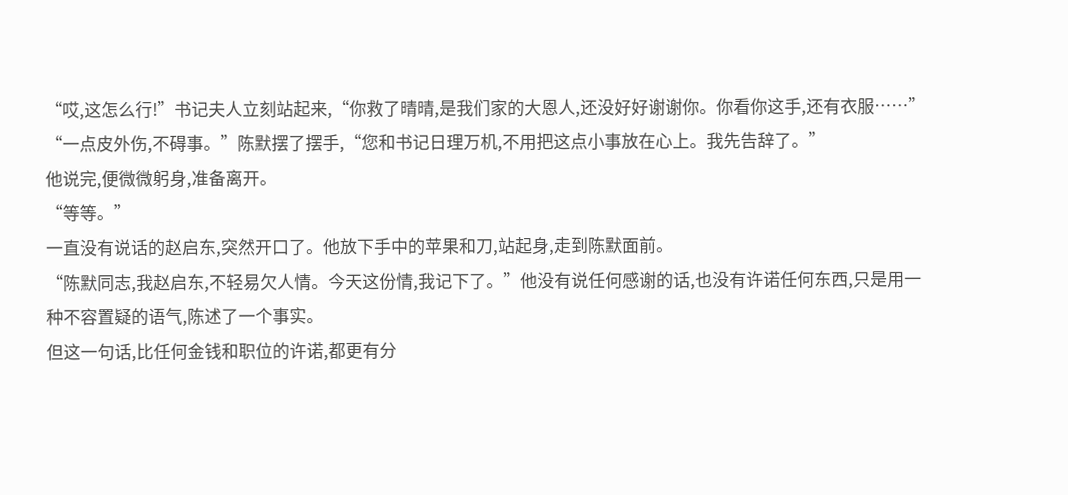“哎,这怎么行!”书记夫人立刻站起来,“你救了晴晴,是我们家的大恩人,还没好好谢谢你。你看你这手,还有衣服……”
“一点皮外伤,不碍事。”陈默摆了摆手,“您和书记日理万机,不用把这点小事放在心上。我先告辞了。”
他说完,便微微躬身,准备离开。
“等等。”
一直没有说话的赵启东,突然开口了。他放下手中的苹果和刀,站起身,走到陈默面前。
“陈默同志,我赵启东,不轻易欠人情。今天这份情,我记下了。”他没有说任何感谢的话,也没有许诺任何东西,只是用一种不容置疑的语气,陈述了一个事实。
但这一句话,比任何金钱和职位的许诺,都更有分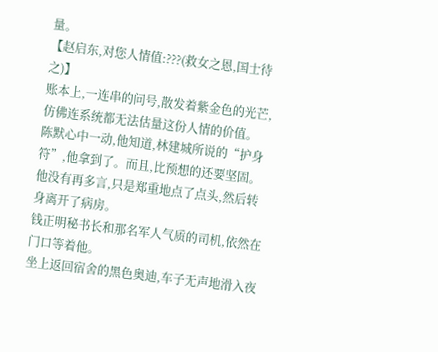量。
【赵启东,对您人情值:???(救女之恩,国士待之)】
账本上,一连串的问号,散发着紫金色的光芒,仿佛连系统都无法估量这份人情的价值。
陈默心中一动,他知道,林建城所说的“护身符”,他拿到了。而且,比预想的还要坚固。
他没有再多言,只是郑重地点了点头,然后转身离开了病房。
钱正明秘书长和那名军人气质的司机,依然在门口等着他。
坐上返回宿舍的黑色奥迪,车子无声地滑入夜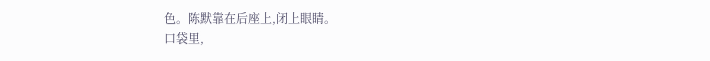色。陈默靠在后座上,闭上眼睛。
口袋里,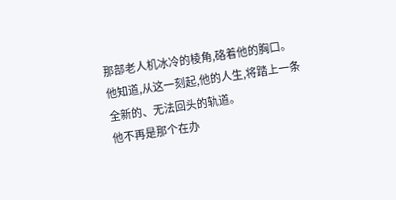那部老人机冰冷的棱角,硌着他的胸口。
他知道,从这一刻起,他的人生,将踏上一条全新的、无法回头的轨道。
他不再是那个在办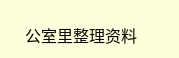公室里整理资料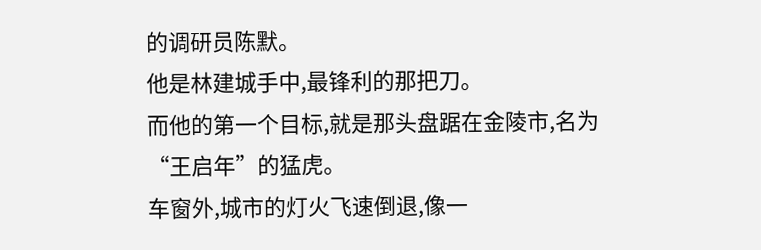的调研员陈默。
他是林建城手中,最锋利的那把刀。
而他的第一个目标,就是那头盘踞在金陵市,名为“王启年”的猛虎。
车窗外,城市的灯火飞速倒退,像一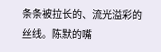条条被拉长的、流光溢彩的丝线。陈默的嘴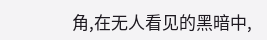角,在无人看见的黑暗中,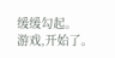缓缓勾起。
游戏,开始了。